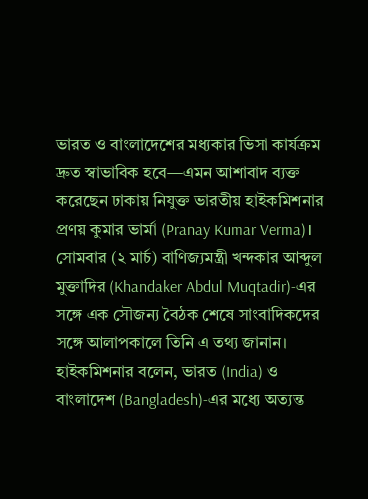ভারত ও বাংলাদেশের মধ্যকার ভিসা কার্যক্রম দ্রুত স্বাভাবিক হবে—এমন আশাবাদ ব্যক্ত করেছেন ঢাকায় নিযুক্ত ভারতীয় হাইকমিশনার প্রণয় কুমার ভার্মা (Pranay Kumar Verma)। সোমবার (২ মার্চ) বাণিজ্যমন্ত্রী খন্দকার আব্দুল মুক্তাদির (Khandaker Abdul Muqtadir)-এর সঙ্গে এক সৌজন্য বৈঠক শেষে সাংবাদিকদের সঙ্গে আলাপকালে তিনি এ তথ্য জানান।
হাইকমিশনার বলেন, ভারত (India) ও বাংলাদেশ (Bangladesh)-এর মধ্যে অত্যন্ত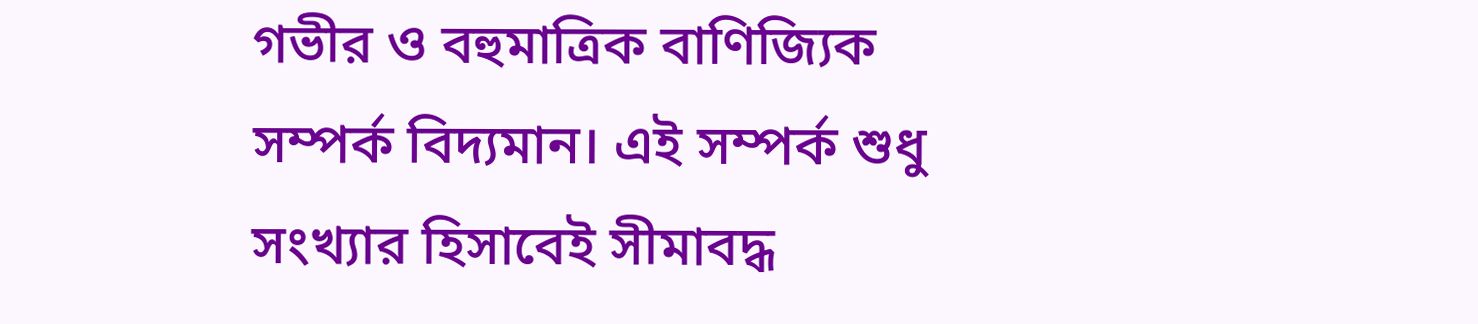গভীর ও বহুমাত্রিক বাণিজ্যিক সম্পর্ক বিদ্যমান। এই সম্পর্ক শুধু সংখ্যার হিসাবেই সীমাবদ্ধ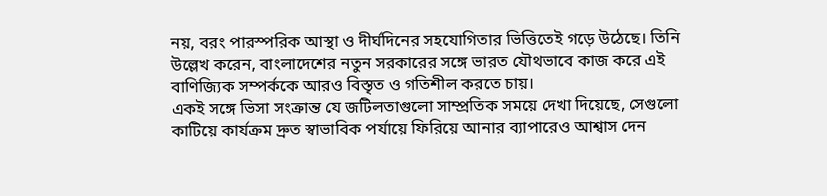নয়, বরং পারস্পরিক আস্থা ও দীর্ঘদিনের সহযোগিতার ভিত্তিতেই গড়ে উঠেছে। তিনি উল্লেখ করেন, বাংলাদেশের নতুন সরকারের সঙ্গে ভারত যৌথভাবে কাজ করে এই বাণিজ্যিক সম্পর্ককে আরও বিস্তৃত ও গতিশীল করতে চায়।
একই সঙ্গে ভিসা সংক্রান্ত যে জটিলতাগুলো সাম্প্রতিক সময়ে দেখা দিয়েছে, সেগুলো কাটিয়ে কার্যক্রম দ্রুত স্বাভাবিক পর্যায়ে ফিরিয়ে আনার ব্যাপারেও আশ্বাস দেন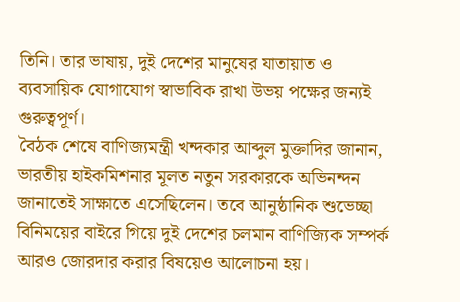তিনি। তার ভাষায়, দুই দেশের মানুষের যাতায়াত ও ব্যবসায়িক যোগাযোগ স্বাভাবিক রাখা উভয় পক্ষের জন্যই গুরুত্বপূর্ণ।
বৈঠক শেষে বাণিজ্যমন্ত্রী খন্দকার আব্দুল মুক্তাদির জানান, ভারতীয় হাইকমিশনার মূলত নতুন সরকারকে অভিনন্দন জানাতেই সাক্ষাতে এসেছিলেন। তবে আনুষ্ঠানিক শুভেচ্ছা বিনিময়ের বাইরে গিয়ে দুই দেশের চলমান বাণিজ্যিক সম্পর্ক আরও জোরদার করার বিষয়েও আলোচনা হয়।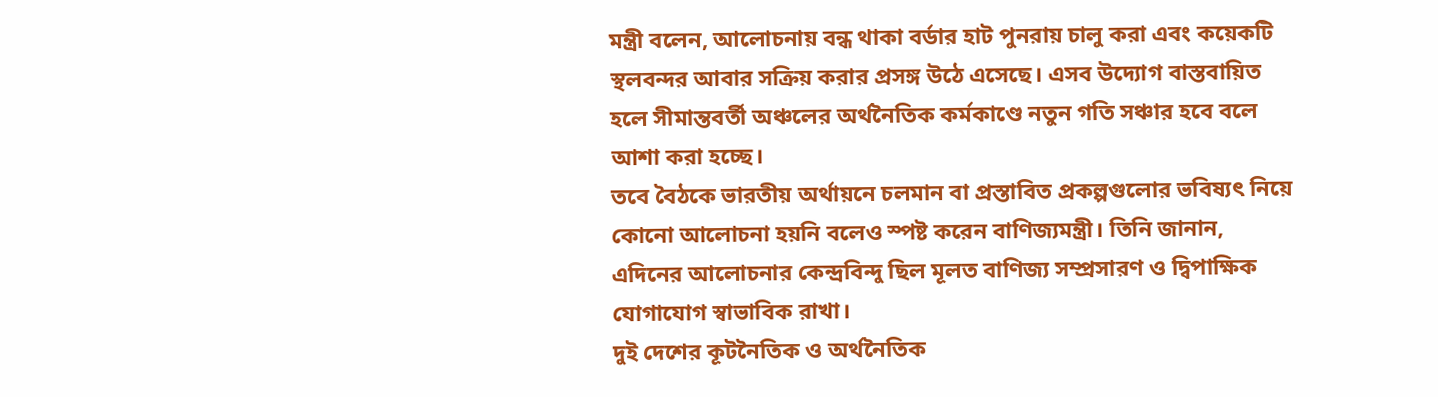মন্ত্রী বলেন, আলোচনায় বন্ধ থাকা বর্ডার হাট পুনরায় চালু করা এবং কয়েকটি স্থলবন্দর আবার সক্রিয় করার প্রসঙ্গ উঠে এসেছে। এসব উদ্যোগ বাস্তবায়িত হলে সীমান্তবর্তী অঞ্চলের অর্থনৈতিক কর্মকাণ্ডে নতুন গতি সঞ্চার হবে বলে আশা করা হচ্ছে।
তবে বৈঠকে ভারতীয় অর্থায়নে চলমান বা প্রস্তাবিত প্রকল্পগুলোর ভবিষ্যৎ নিয়ে কোনো আলোচনা হয়নি বলেও স্পষ্ট করেন বাণিজ্যমন্ত্রী। তিনি জানান, এদিনের আলোচনার কেন্দ্রবিন্দু ছিল মূলত বাণিজ্য সম্প্রসারণ ও দ্বিপাক্ষিক যোগাযোগ স্বাভাবিক রাখা।
দুই দেশের কূটনৈতিক ও অর্থনৈতিক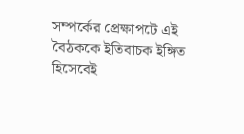সম্পর্কের প্রেক্ষাপটে এই বৈঠককে ইতিবাচক ইঙ্গিত হিসেবেই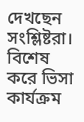দেখছেন সংশ্লিষ্টরা। বিশেষ করে ভিসা কার্যক্রম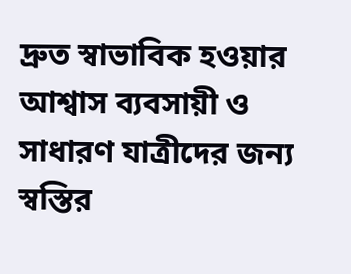দ্রুত স্বাভাবিক হওয়ার আশ্বাস ব্যবসায়ী ও সাধারণ যাত্রীদের জন্য স্বস্তির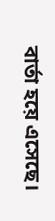বার্তা হয়ে এসেছে।